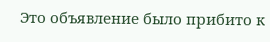Это объявление было прибито к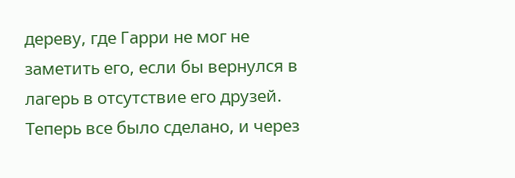дереву, где Гарри не мог не заметить его, если бы вернулся в лагерь в отсутствие его друзей. Теперь все было сделано, и через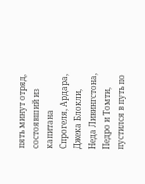пять минут отряд, состоявший из капитана Спрогеля, Ардара, Джека Блокли, Неда Ливингстона, Педро и Томти, пустился в путь по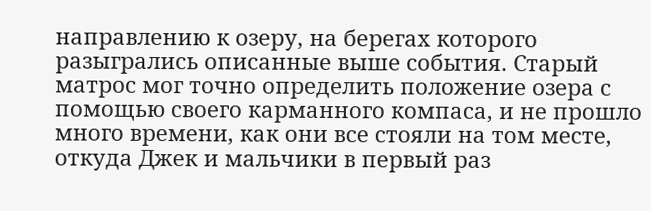направлению к озеру, на берегах которого разыгрались описанные выше события. Старый матрос мог точно определить положение озера с помощью своего карманного компаса, и не прошло много времени, как они все стояли на том месте, откуда Джек и мальчики в первый раз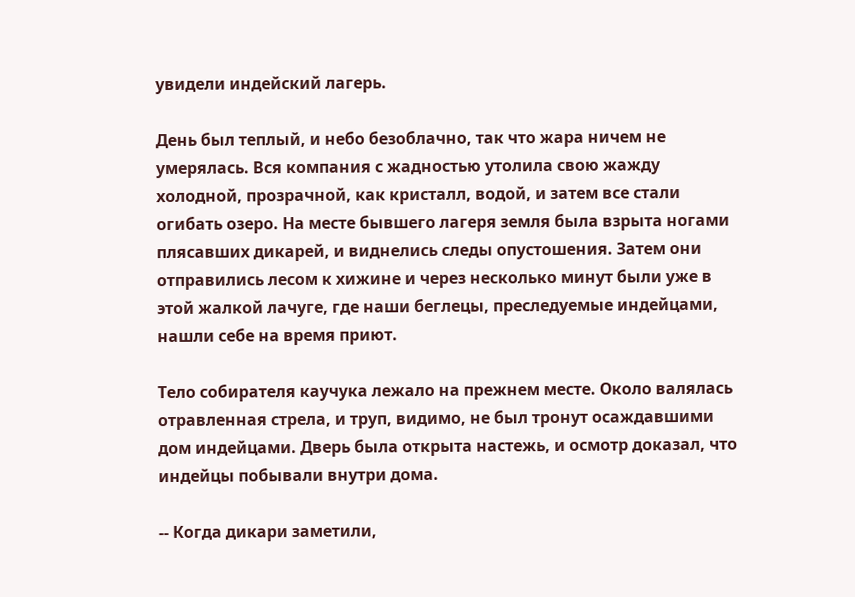увидели индейский лагерь.

День был теплый, и небо безоблачно, так что жара ничем не умерялась. Вся компания с жадностью утолила свою жажду холодной, прозрачной, как кристалл, водой, и затем все стали огибать озеро. На месте бывшего лагеря земля была взрыта ногами плясавших дикарей, и виднелись следы опустошения. Затем они отправились лесом к хижине и через несколько минут были уже в этой жалкой лачуге, где наши беглецы, преследуемые индейцами, нашли себе на время приют.

Тело собирателя каучука лежало на прежнем месте. Около валялась отравленная стрела, и труп, видимо, не был тронут осаждавшими дом индейцами. Дверь была открыта настежь, и осмотр доказал, что индейцы побывали внутри дома.

-- Когда дикари заметили,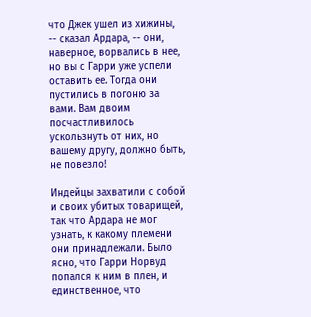что Джек ушел из хижины, -- сказал Ардара, -- они, наверное, ворвались в нее, но вы с Гарри уже успели оставить ее. Тогда они пустились в погоню за вами. Вам двоим посчастливилось ускользнуть от них, но вашему другу, должно быть, не повезло!

Индейцы захватили с собой и своих убитых товарищей, так что Ардара не мог узнать, к какому племени они принадлежали. Было ясно, что Гарри Норвуд попался к ним в плен, и единственное, что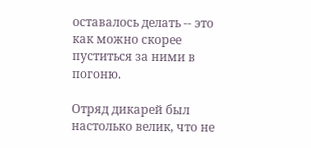оставалось делать -- это как можно скорее пуститься за ними в погоню.

Отряд дикарей был настолько велик, что не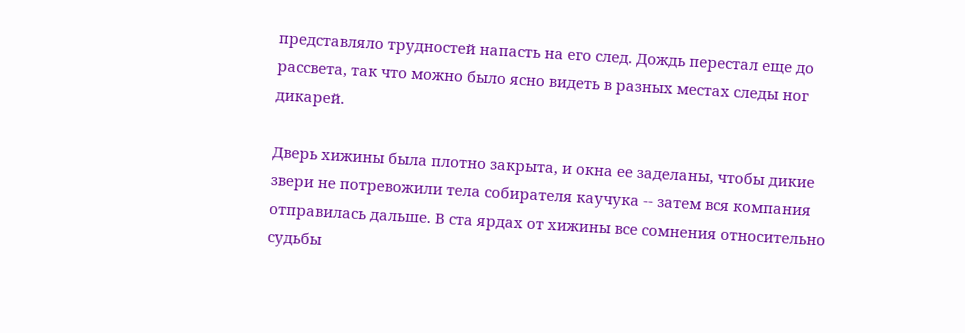представляло трудностей напасть на его след. Дождь перестал еще до рассвета, так что можно было ясно видеть в разных местах следы ног дикарей.

Дверь хижины была плотно закрыта, и окна ее заделаны, чтобы дикие звери не потревожили тела собирателя каучука -- затем вся компания отправилась дальше. В ста ярдах от хижины все сомнения относительно судьбы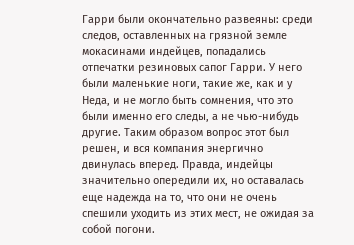Гарри были окончательно развеяны: среди следов, оставленных на грязной земле мокасинами индейцев, попадались отпечатки резиновых сапог Гарри. У него были маленькие ноги, такие же, как и у Неда, и не могло быть сомнения, что это были именно его следы, а не чью-нибудь другие. Таким образом вопрос этот был решен, и вся компания энергично двинулась вперед. Правда, индейцы значительно опередили их, но оставалась еще надежда на то, что они не очень спешили уходить из этих мест, не ожидая за собой погони.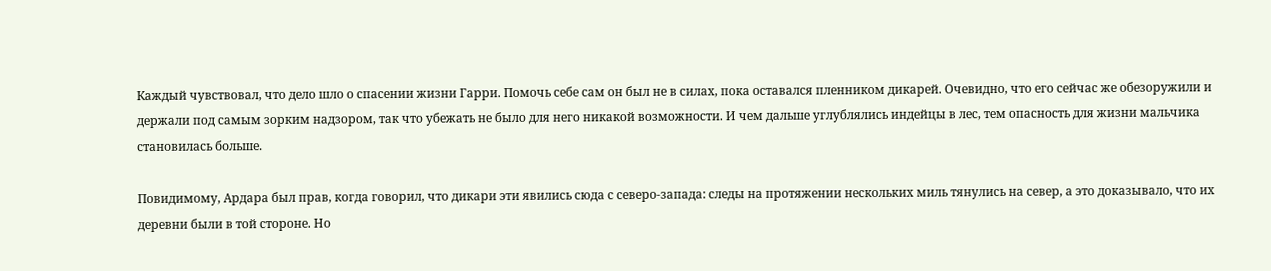Каждый чувствовал, что дело шло о спасении жизни Гарри. Помочь себе сам он был не в силах, пока оставался пленником дикарей. Очевидно, что его сейчас же обезоружили и держали под самым зорким надзором, так что убежать не было для него никакой возможности. И чем дальше углублялись индейцы в лес, тем опасность для жизни мальчика становилась больше.

Повидимому, Ардара был прав, когда говорил, что дикари эти явились сюда с северо-запада: следы на протяжении нескольких миль тянулись на север, а это доказывало, что их деревни были в той стороне. Но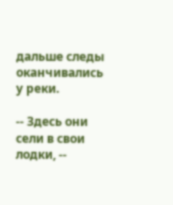дальше следы оканчивались у реки.

-- Здесь они сели в свои лодки, --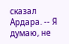сказал Ардара. -- Я думаю, не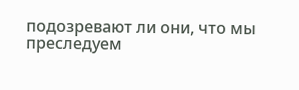подозревают ли они, что мы преследуем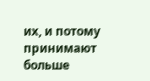их, и потому принимают больше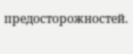предосторожностей.